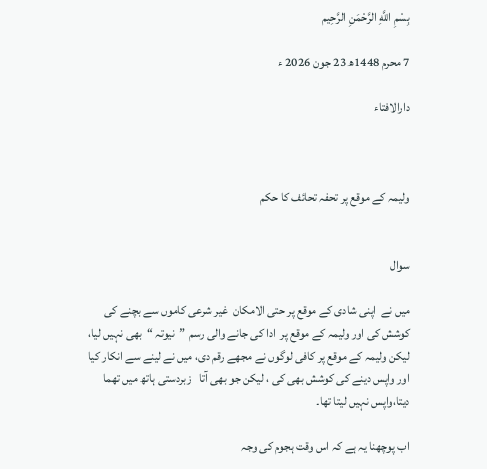بِسْمِ اللَّهِ الرَّحْمَنِ الرَّحِيم

7 محرم 1448ھ 23 جون 2026 ء

دارالافتاء



ولیمہ کے موقع پر تحفہ تحائف کا حکم


سوال

میں نے  اپنی شادی کے موقع پر حتی الامکان  غیر شرعی کاموں سے بچنے کی کوشش کی اور ولیمہ کے موقع پر  ادا کی جانے والی رسم  ”نیوتہ “  بھی نہیں لیا،  لیکن ولیمہ کے موقع پر کافی لوگوں نے مجھے رقم دی، میں نے لینے سے انکار کیا اور واپس دینے کی کوشش بھی کی ، لیکن جو بھی آتا   زبردستی ہاتھ میں تھما دیتا،واپس نہیں لیتا تھا۔

اب پوچھنا یہ ہے کہ اس وقت ہجوم کی وجہ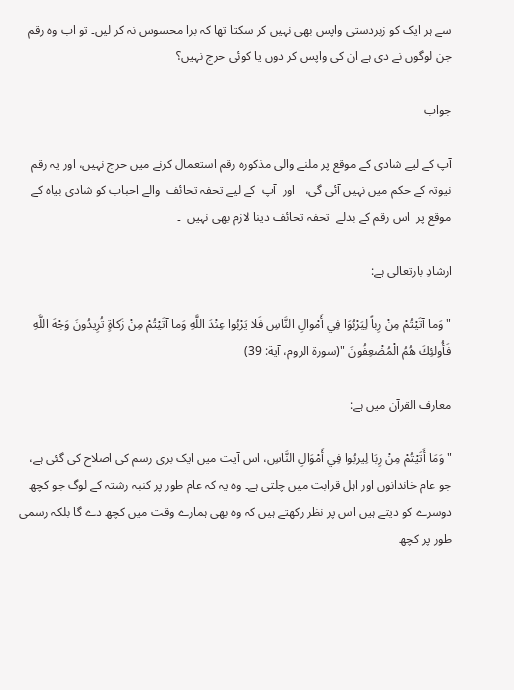سے ہر ایک کو زبردستی واپس بھی نہیں کر سکتا تھا کہ برا محسوس نہ کر لیں۔ تو اب وہ رقم جن لوگوں نے دی ہے ان کی واپس کر دوں یا کوئی حرج نہیں؟

جواب

آپ کے لیے شادی کے موقع پر ملنے والی مذکورہ رقم استعمال کرنے میں حرج نہیں، اور یہ رقم نیوتہ کے حکم میں نہیں آئی گی،   اور  آپ  کے لیے تحفہ تحائف  والے احباب کو شادی بیاہ کے موقع پر  اس رقم کے بدلے  تحفہ تحائف دینا لازم بھی نہیں  ۔

ارشادِ بارتعالی ہے:

"وَما آتَيْتُمْ مِنْ رِباً لِيَرْبُوَا فِي أَمْوالِ النَّاسِ فَلا يَرْبُوا عِنْدَ اللَّهِ وَما آتَيْتُمْ مِنْ زَكاةٍ تُرِيدُونَ وَجْهَ اللَّهِ فَأُولئِكَ هُمُ الْمُضْعِفُونَ "(سورۃ الروم، آیة: 39)

معارف القرآن میں ہے:

" وَمَا أَتَيْتُمْ مِنْ رِبَا لِيربُوا فِي أَمْوَالِ النَّاسِ، اس آیت میں ایک بری رسم کی اصلاح کی گئی ہے، جو عام خاندانوں اور اہل قرابت میں چلتی ہے۔ وہ یہ کہ عام طور پر کنبہ رشتہ کے لوگ جو کچھ دوسرے کو دیتے ہیں اس پر نظر رکھتے ہیں کہ وہ بھی ہمارے وقت میں کچھ دے گا بلکہ رسمی طور پر کچھ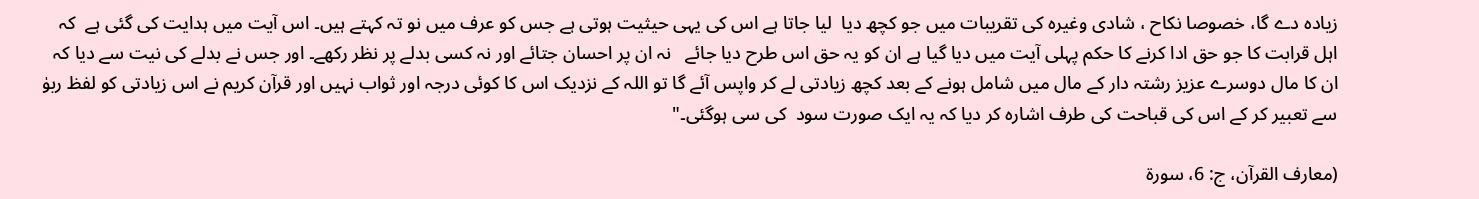زیادہ دے گا، خصوصا نکاح ، شادی وغیرہ کی تقریبات میں جو کچھ دیا  لیا جاتا ہے اس کی یہی حیثیت ہوتی ہے جس کو عرف میں نو تہ کہتے ہیں۔ اس آیت میں ہدایت کی گئی ہے  کہ اہل قرابت کا جو حق ادا کرنے کا حکم پہلی آیت میں دیا گیا ہے ان کو یہ حق اس طرح دیا جائے   نہ ان پر احسان جتائے اور نہ کسی بدلے پر نظر رکھے۔ اور جس نے بدلے کی نیت سے دیا کہ ان کا مال دوسرے عزیز رشتہ دار کے مال میں شامل ہونے کے بعد کچھ زیادتی لے کر واپس آئے گا تو اللہ کے نزدیک اس کا کوئی درجہ اور ثواب نہیں اور قرآن کریم نے اس زیادتی کو لفظ ربوٰ سے تعبیر کر کے اس کی قباحت کی طرف اشارہ کر دیا کہ یہ ایک صورت سود  کی سی ہوگئی۔"

(معارف القرآن، ج: 6، سورۃ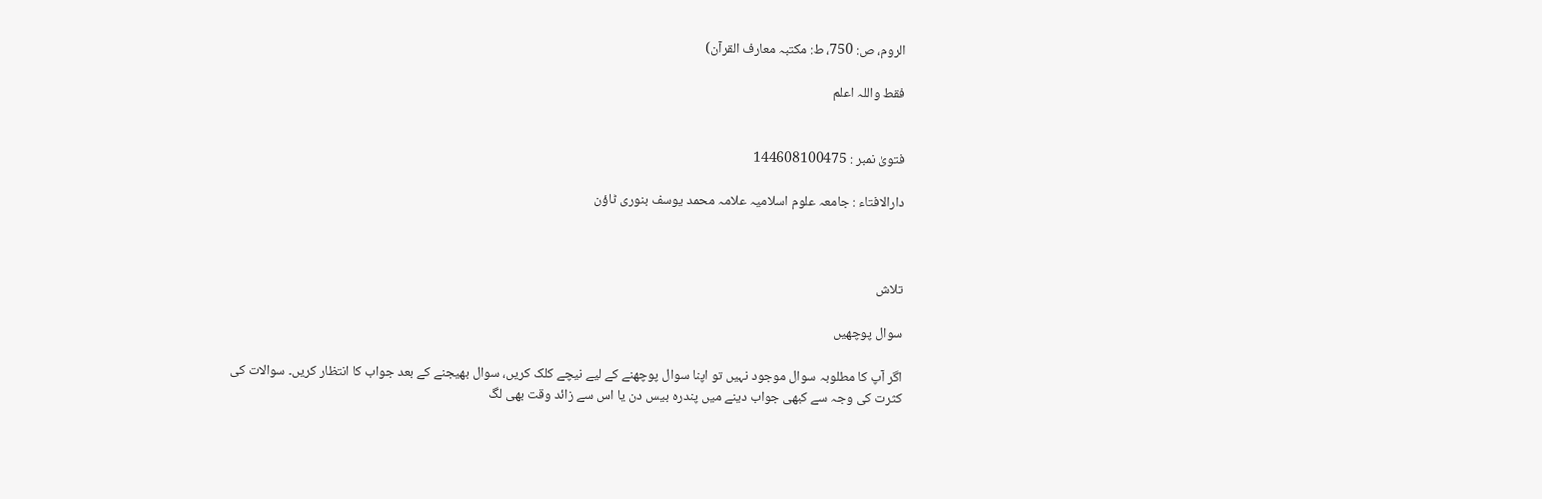الروم، ص: 750، ط: مکتبہ معارف القرآن)

فقط واللہ اعلم


فتویٰ نمبر : 144608100475

دارالافتاء : جامعہ علوم اسلامیہ علامہ محمد یوسف بنوری ٹاؤن



تلاش

سوال پوچھیں

اگر آپ کا مطلوبہ سوال موجود نہیں تو اپنا سوال پوچھنے کے لیے نیچے کلک کریں، سوال بھیجنے کے بعد جواب کا انتظار کریں۔ سوالات کی کثرت کی وجہ سے کبھی جواب دینے میں پندرہ بیس دن یا اس سے زائد وقت بھی لگ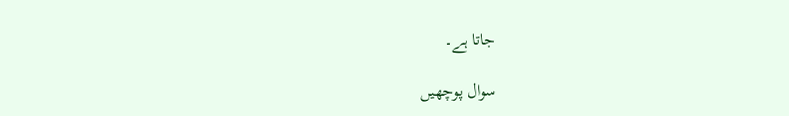جاتا ہے۔

سوال پوچھیں